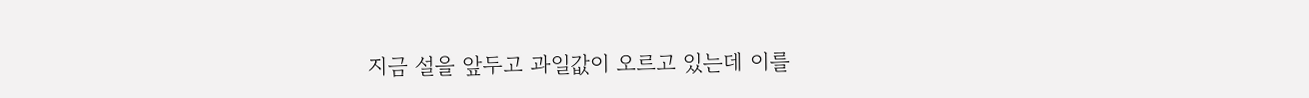지금 설을 앞두고 과일값이 오르고 있는데 이를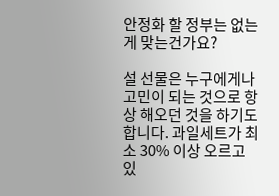안정화 할 정부는 없는게 맞는건가요?

설 선물은 누구에게나 고민이 되는 것으로 항상 해오던 것을 하기도 합니다. 과일세트가 최소 30% 이상 오르고 있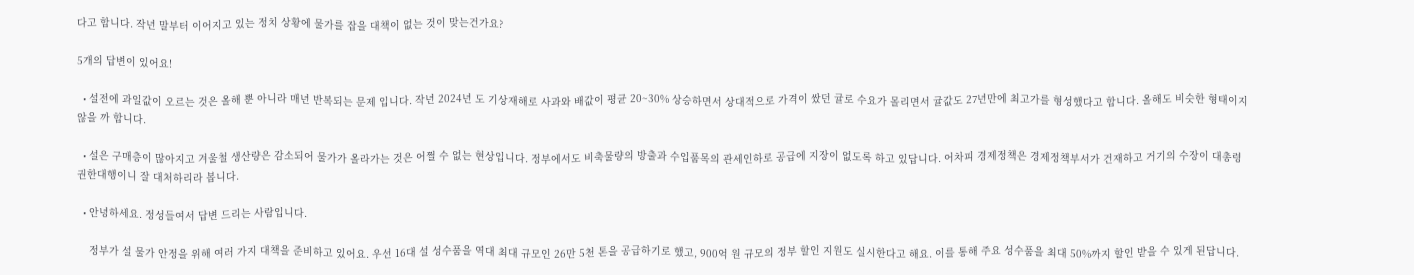다고 합니다. 작년 말부터 이어지고 있는 정치 상황에 물가를 잡을 대책이 없는 것이 맞는건가요?

5개의 답변이 있어요!

  • 설전에 과일값이 오르는 것은 올해 뿐 아니라 매년 반복되는 문제 입니다. 작년 2024년 도 기상재해로 사과와 배값이 평균 20~30% 상승하면서 상대적으로 가격이 쌌던 귤로 수요가 몰리면서 귤값도 27년만에 최고가를 형성했다고 합니다. 올해도 비슷한 형태이지 않을 까 합니다.

  • 설은 구매층이 많아지고 겨울철 생산량은 감소되어 물가가 올라가는 것은 어쩔 수 없는 현상입니다. 정부에서도 비축물량의 방출과 수입품목의 관세인하로 공급에 지장이 없도록 하고 있답니다. 어차피 경제정책은 경제정책부서가 건재하고 거기의 수장이 대총령 권한대행이니 잘 대처하리라 봅니다.

  • 안녕하세요. 정성들여서 답변 드리는 사람입니다.

    정부가 설 물가 안정을 위해 여러 가지 대책을 준비하고 있어요. 우선 16대 설 성수품을 역대 최대 규모인 26만 5천 톤을 공급하기로 했고, 900억 원 규모의 정부 할인 지원도 실시한다고 해요. 이를 통해 주요 성수품을 최대 50%까지 할인 받을 수 있게 된답니다.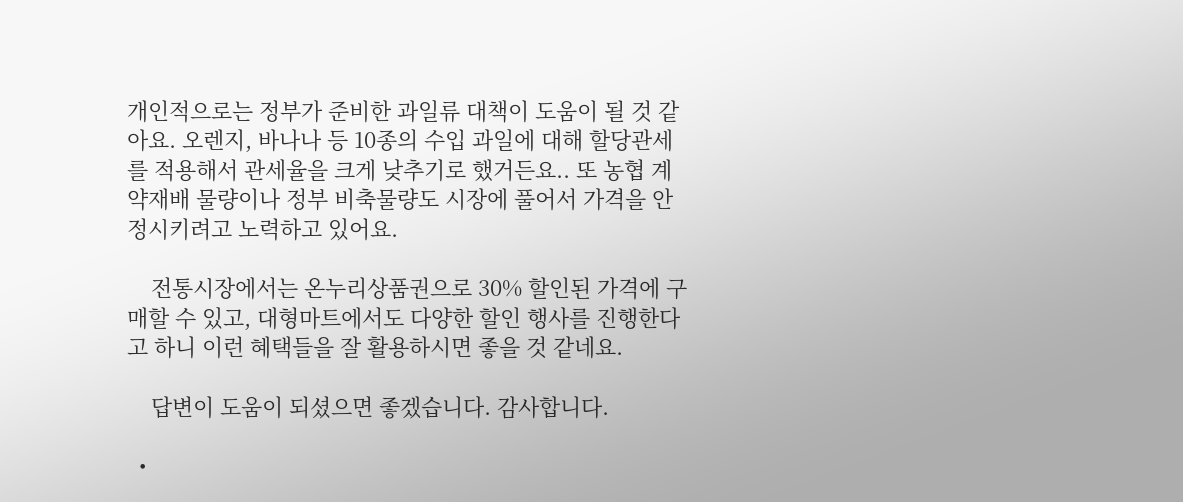개인적으로는 정부가 준비한 과일류 대책이 도움이 될 것 같아요. 오렌지, 바나나 등 10종의 수입 과일에 대해 할당관세를 적용해서 관세율을 크게 낮추기로 했거든요.. 또 농협 계약재배 물량이나 정부 비축물량도 시장에 풀어서 가격을 안정시키려고 노력하고 있어요.

    전통시장에서는 온누리상품권으로 30% 할인된 가격에 구매할 수 있고, 대형마트에서도 다양한 할인 행사를 진행한다고 하니 이런 혜택들을 잘 활용하시면 좋을 것 같네요.

    답변이 도움이 되셨으면 좋겠습니다. 감사합니다.

  •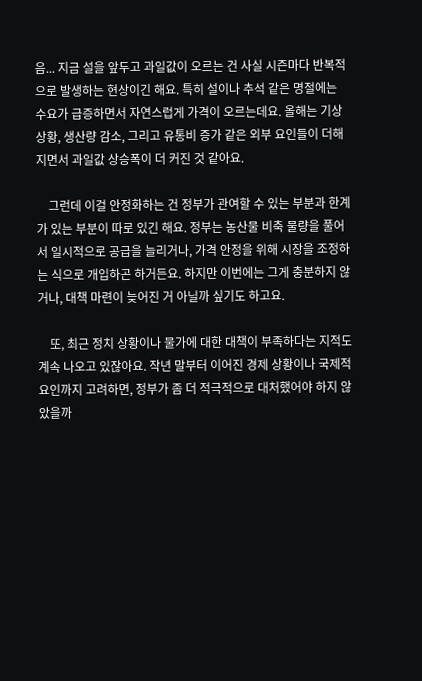음... 지금 설을 앞두고 과일값이 오르는 건 사실 시즌마다 반복적으로 발생하는 현상이긴 해요. 특히 설이나 추석 같은 명절에는 수요가 급증하면서 자연스럽게 가격이 오르는데요. 올해는 기상 상황, 생산량 감소, 그리고 유통비 증가 같은 외부 요인들이 더해지면서 과일값 상승폭이 더 커진 것 같아요.

    그런데 이걸 안정화하는 건 정부가 관여할 수 있는 부분과 한계가 있는 부분이 따로 있긴 해요. 정부는 농산물 비축 물량을 풀어서 일시적으로 공급을 늘리거나, 가격 안정을 위해 시장을 조정하는 식으로 개입하곤 하거든요. 하지만 이번에는 그게 충분하지 않거나, 대책 마련이 늦어진 거 아닐까 싶기도 하고요.

    또, 최근 정치 상황이나 물가에 대한 대책이 부족하다는 지적도 계속 나오고 있잖아요. 작년 말부터 이어진 경제 상황이나 국제적 요인까지 고려하면, 정부가 좀 더 적극적으로 대처했어야 하지 않았을까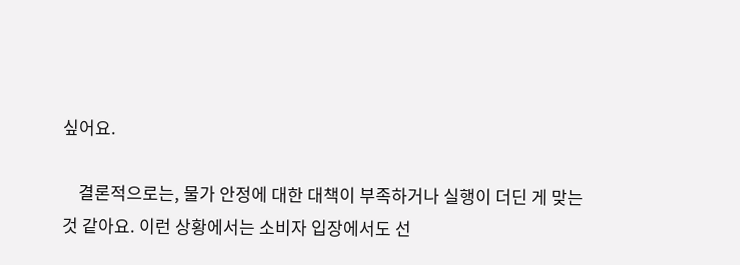싶어요.

    결론적으로는, 물가 안정에 대한 대책이 부족하거나 실행이 더딘 게 맞는 것 같아요. 이런 상황에서는 소비자 입장에서도 선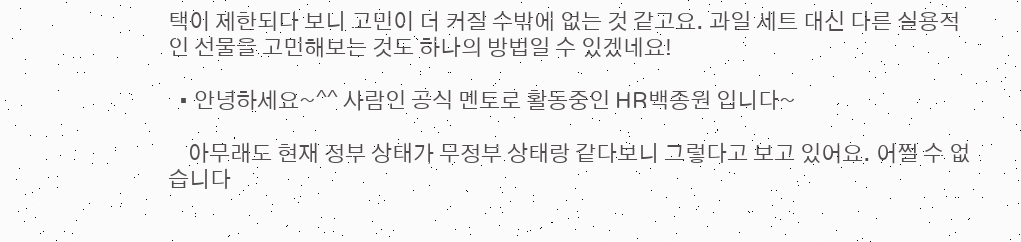택이 제한되다 보니 고민이 더 커질 수밖에 없는 것 같고요. 과일 세트 대신 다른 실용적인 선물을 고민해보는 것도 하나의 방법일 수 있겠네요!

  • 안녕하세요~^^ 사람인 공식 멘토로 활동중인 HR백종원 입니다~

    아무래도 현재 정부 상태가 무정부 상태랑 같다보니 그렇다고 보고 있어요. 어쩔 수 없습니다